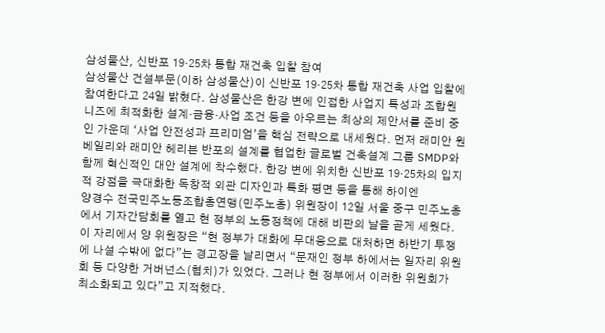삼성물산, 신반포 19·25차 통합 재건축 입찰 참여
삼성물산 건설부문(이하 삼성물산)이 신반포 19·25차 통합 재건축 사업 입찰에 참여한다고 24일 밝혔다. 삼성물산은 한강 변에 인접한 사업지 특성과 조합원 니즈에 최적화한 설계·금융·사업 조건 등을 아우르는 최상의 제안서를 준비 중인 가운데 ‘사업 안전성과 프리미엄’을 핵심 전략으로 내세웠다. 먼저 래미안 원베일리와 래미안 헤리븐 반포의 설계를 협업한 글로벌 건축설계 그룹 SMDP와 함께 혁신적인 대안 설계에 착수했다. 한강 변에 위치한 신반포 19·25차의 입지적 강점을 극대화한 독창적 외관 디자인과 특화 평면 등을 통해 하이엔
양경수 전국민주노동조합총연맹(민주노총) 위원장이 12일 서울 중구 민주노총에서 기자간담회를 열고 현 정부의 노동정책에 대해 비판의 날을 곧게 세웠다.
이 자리에서 양 위원장은 “현 정부가 대화에 무대응으로 대처하면 하반기 투쟁에 나설 수밖에 없다”는 경고장을 날리면서 “문재인 정부 하에서는 일자리 위원회 등 다양한 거버넌스(협치)가 있었다. 그러나 현 정부에서 이러한 위원회가 최소화되고 있다”고 지적했다.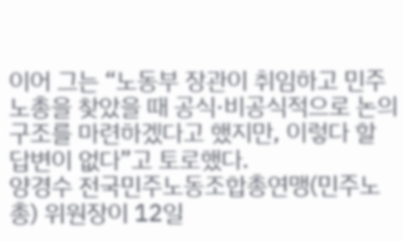이어 그는 “노동부 장관이 취임하고 민주노총을 찾았을 때 공식·비공식적으로 논의구조를 마련하겠다고 했지만, 이렇다 할 답변이 없다”고 토로했다.
양경수 전국민주노동조합총연맹(민주노총) 위원장이 12일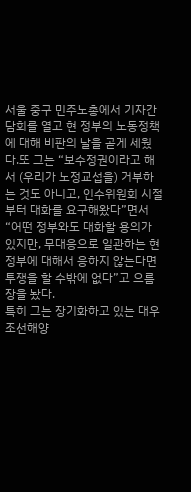서울 중구 민주노총에서 기자간담회를 열고 현 정부의 노동정책에 대해 비판의 날을 곧게 세웠다.또 그는 “보수정권이라고 해서 (우리가 노정교섭을) 거부하는 것도 아니고, 인수위원회 시절부터 대화를 요구해왔다”면서 “어떤 정부와도 대화할 용의가 있지만, 무대응으로 일관하는 현 정부에 대해서 응하지 않는다면 투쟁을 할 수밖에 없다”고 으름장을 놨다.
특히 그는 장기화하고 있는 대우조선해양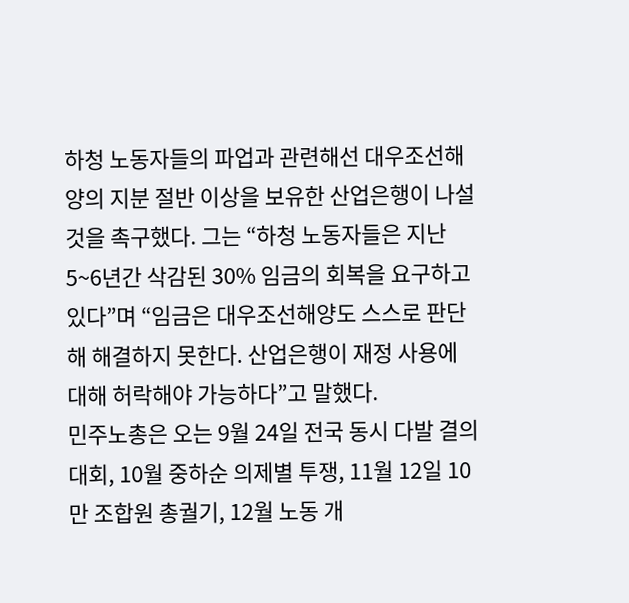하청 노동자들의 파업과 관련해선 대우조선해양의 지분 절반 이상을 보유한 산업은행이 나설 것을 촉구했다. 그는 “하청 노동자들은 지난 5~6년간 삭감된 30% 임금의 회복을 요구하고 있다”며 “임금은 대우조선해양도 스스로 판단해 해결하지 못한다. 산업은행이 재정 사용에 대해 허락해야 가능하다”고 말했다.
민주노총은 오는 9월 24일 전국 동시 다발 결의대회, 10월 중하순 의제별 투쟁, 11월 12일 10만 조합원 총궐기, 12월 노동 개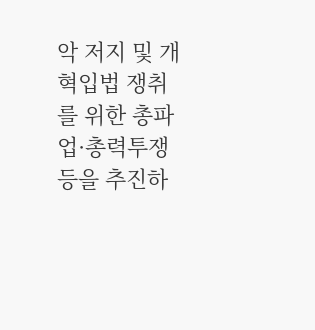악 저지 및 개혁입법 쟁취를 위한 총파업·총력투쟁 등을 추진하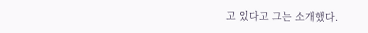고 있다고 그는 소개했다.